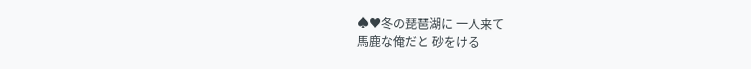♠♥冬の琵琶湖に 一人来て
馬鹿な俺だと 砂をける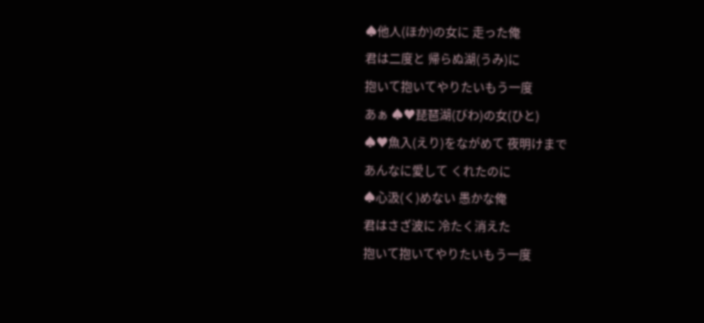♠他人(ほか)の女に 走った俺
君は二度と 帰らぬ湖(うみ)に
抱いて抱いてやりたいもう一度
あぁ ♠♥琵琶湖(びわ)の女(ひと)
♠♥魚入(えり)をながめて 夜明けまで
あんなに愛して くれたのに
♠心汲(く)めない 愚かな俺
君はさざ波に 冷たく消えた
抱いて抱いてやりたいもう一度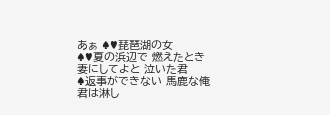あぁ ♠♥琵琶湖の女
♠♥夏の浜辺で 燃えたとき
妻にしてよと 泣いた君
♠返事ができない 馬鹿な俺
君は淋し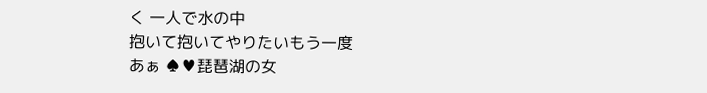く 一人で水の中
抱いて抱いてやりたいもう一度
あぁ ♠♥琵琶湖の女